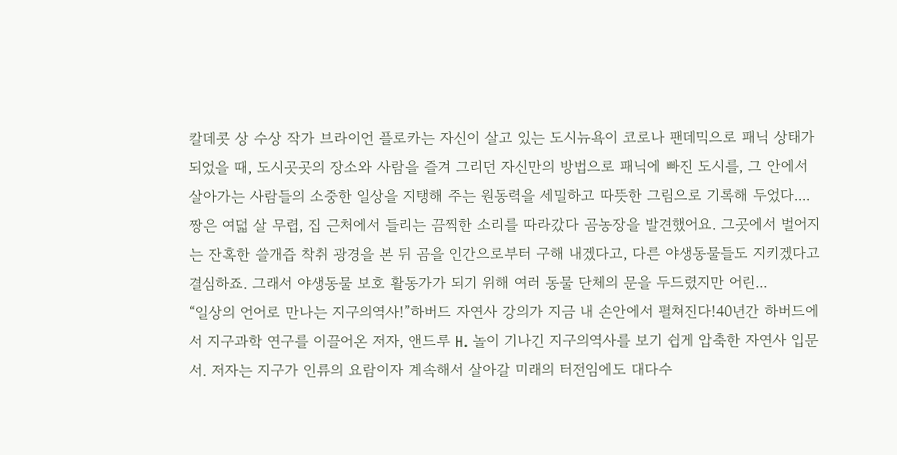칼데콧 상 수상 작가 브라이언 플로카는 자신이 살고 있는 도시뉴욕이 코로나 팬데믹으로 패닉 상태가 되었을 때, 도시곳곳의 장소와 사람을 즐겨 그리던 자신만의 방법으로 패닉에 빠진 도시를, 그 안에서 살아가는 사람들의 소중한 일상을 지탱해 주는 원동력을 세밀하고 따뜻한 그림으로 기록해 두었다....
짱은 여덟 살 무렵, 집 근처에서 들리는 끔찍한 소리를 따라갔다 곰농장을 발견했어요. 그곳에서 벌어지는 잔혹한 쓸개즙 착취 광경을 본 뒤 곰을 인간으로부터 구해 내겠다고, 다른 야생동물들도 지키겠다고 결심하죠. 그래서 야생동물 보호 활동가가 되기 위해 여러 동물 단체의 문을 두드렸지만 어린...
“일상의 언어로 만나는 지구의역사!”하버드 자연사 강의가 지금 내 손안에서 펼쳐진다!40년간 하버드에서 지구과학 연구를 이끌어온 저자, 앤드루 H. 놀이 기나긴 지구의역사를 보기 쉽게 압축한 자연사 입문서. 저자는 지구가 인류의 요람이자 계속해서 살아갈 미래의 터전임에도 대다수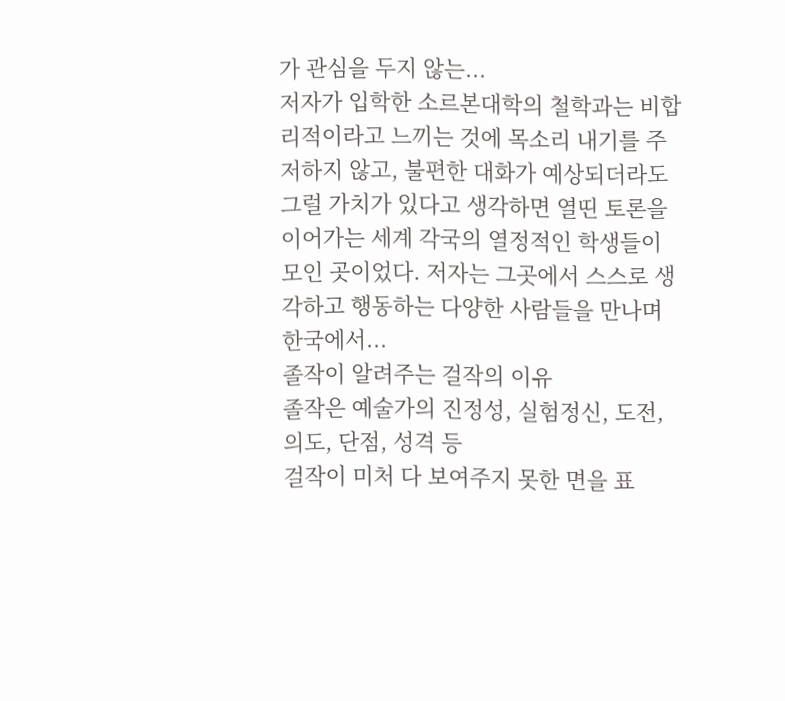가 관심을 두지 않는...
저자가 입학한 소르본대학의 철학과는 비합리적이라고 느끼는 것에 목소리 내기를 주저하지 않고, 불편한 대화가 예상되더라도 그럴 가치가 있다고 생각하면 열띤 토론을 이어가는 세계 각국의 열정적인 학생들이 모인 곳이었다. 저자는 그곳에서 스스로 생각하고 행동하는 다양한 사람들을 만나며 한국에서...
졸작이 알려주는 걸작의 이유
졸작은 예술가의 진정성, 실험정신, 도전, 의도, 단점, 성격 등
걸작이 미처 다 보여주지 못한 면을 표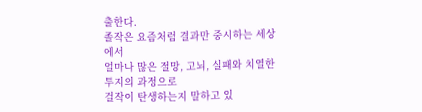출한다.
졸작은 요즘처럼 결과만 중시하는 세상에서
얼마나 많은 절망, 고뇌, 실패와 치열한 투지의 과정으로
걸작이 탄생하는지 말하고 있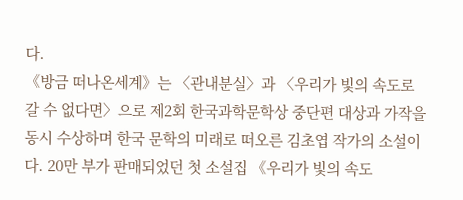다.
《방금 떠나온세계》는 〈관내분실〉과 〈우리가 빛의 속도로 갈 수 없다면〉으로 제2회 한국과학문학상 중단편 대상과 가작을 동시 수상하며 한국 문학의 미래로 떠오른 김초엽 작가의 소설이다. 20만 부가 판매되었던 첫 소설집 《우리가 빛의 속도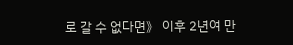로 갈 수 없다면》 이후 2년여 만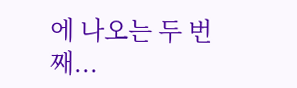에 나오는 두 번째...